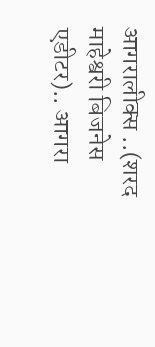आगरालीक्स ..(शरद माहेश्वरी बिजनेस एडीटर).. आगरा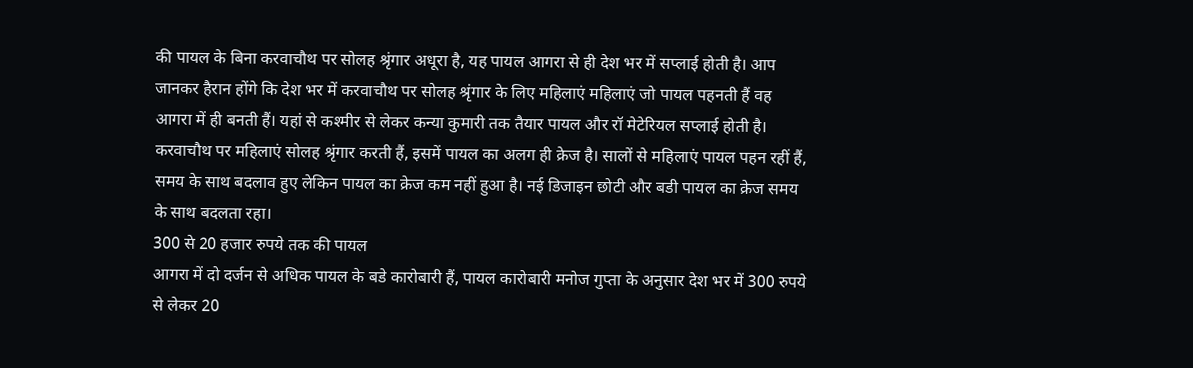की पायल के बिना करवाचौथ पर सोलह श्रृंगार अधूरा है, यह पायल आगरा से ही देश भर में सप्लाई होती है। आप जानकर हैरान होंगे कि देश भर में करवाचौथ पर सोलह श्रृंगार के लिए महिलाएं महिलाएं जो पायल पहनती हैं वह आगरा में ही बनती हैं। यहां से कश्मीर से लेकर कन्या कुमारी तक तैयार पायल और रॉ मेटेरियल सप्लाई होती है।
करवाचौथ पर महिलाएं सोलह श्रृंगार करती हैं, इसमें पायल का अलग ही क्रेज है। सालों से महिलाएं पायल पहन रहीं हैं, समय के साथ बदलाव हुए लेकिन पायल का क्रेज कम नहीं हुआ है। नई डिजाइन छोटी और बडी पायल का क्रेज समय के साथ बदलता रहा।
300 से 20 हजार रुपये तक की पायल
आगरा में दो दर्जन से अधिक पायल के बडे कारोबारी हैं, पायल कारोबारी मनोज गुप्ता के अनुसार देश भर में 300 रुपये से लेकर 20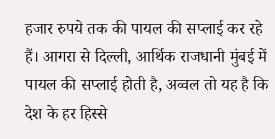हजार रुपये तक की पायल की सप्लाई कर रहे हैं। आगरा से दिल्ली, आर्थिक राजधानी मुंबई में पायल की सप्लाई होती है, अव्वल तो यह है कि देश के हर हिस्से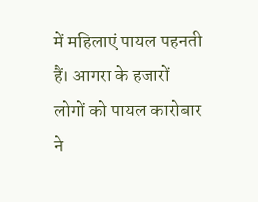में महिलाएं पायल पहनती हैं। आगरा के हजारों लोगों को पायल कारोबार ने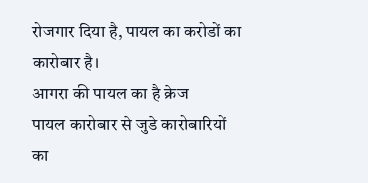रोजगार दिया है, पायल का करोडों का कारोबार है।
आगरा की पायल का है क्रेज
पायल कारोबार से जुडे कारोबारियों का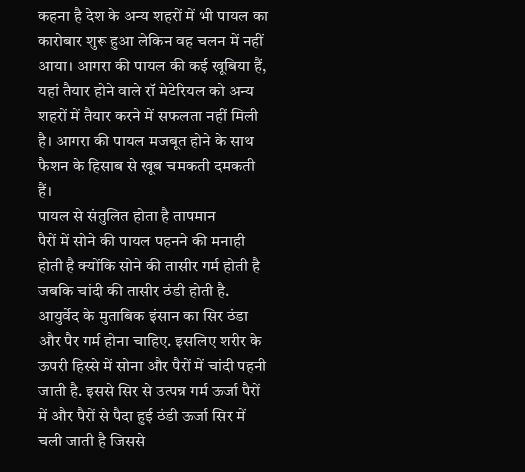कहना है देश के अन्य शहरों में भी पायल का कारोबार शुरू हुआ लेकिन वह चलन में नहीं आया। आगरा की पायल की कई खूबिया हैं, यहां तैयार होने वाले रॉ मेटेरियल को अन्य शहरों में तैयार करने में सफलता नहीं मिली है। आगरा की पायल मजबूत होने के साथ फैशन के हिसाब से खूब चमकती दमकती हैं।
पायल से संतुलित होता है तापमान
पैरों में सोने की पायल पहनने की मनाही होती है क्योंकि सोने की तासीर गर्म होती है जबकि चांदी की तासीर ठंडी होती है. आयुर्वेद के मुताबिक इंसान का सिर ठंडा और पैर गर्म होना चाहिए. इसलिए शरीर के ऊपरी हिस्से में सोना और पैरों में चांदी पहनी जाती है. इससे सिर से उत्पन्न गर्म ऊर्जा पैरों में और पैरों से पैदा हुई ठंडी ऊर्जा सिर में चली जाती है जिससे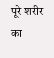पूरे शरीर का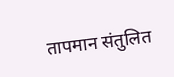तापमान संतुलित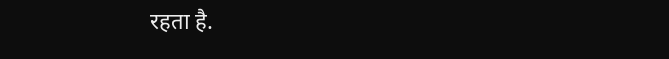रहता है.